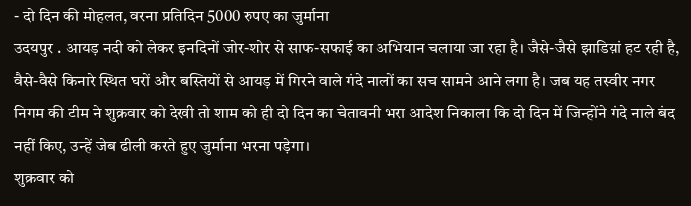- दो दिन की मोहलत, वरना प्रतिदिन 5000 रुपए का जुर्माना
उदयपुर . आयड़ नदी को लेकर इनदिनों जोर-शोर से साफ-सफाई का अभियान चलाया जा रहा है। जैसे-जैसे झाडिय़ां हट रही है, वैसे-वैसे किनारे स्थित घरों और बस्तियों से आयड़ में गिरने वाले गंदे नालों का सच सामने आने लगा है। जब यह तस्वीर नगर निगम की टीम ने शुक्रवार को देखी तो शाम को ही दो दिन का चेतावनी भरा आदेश निकाला कि दो दिन में जिन्होंने गंदे नाले बंद नहीं किए, उन्हें जेब ढीली करते हुए जुर्माना भरना पड़ेगा।
शुक्रवार को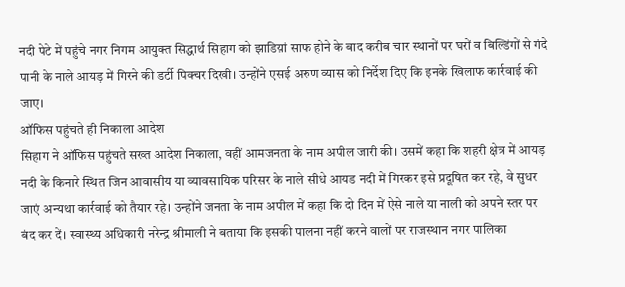नदी पेटे में पहुंचे नगर निगम आयुक्त सिद्धार्थ सिहाग को झाडिय़ां साफ होने के बाद करीब चार स्थानों पर घरों व बिल्डिंगों से गंदे पानी के नाले आयड़ में गिरने की डर्टी पिक्चर दिखी। उन्होंने एसई अरुण व्यास को निर्देश दिए कि इनके खिलाफ कार्रवाई की जाए।
ऑफिस पहुंचते ही निकाला आदेश
सिहाग ने ऑफिस पहुंचते सख्त आदेश निकाला, वहीं आमजनता के नाम अपील जारी की। उसमें कहा कि शहरी क्षेत्र में आयड़ नदी के किनारे स्थित जिन आवासीय या व्यावसायिक परिसर के नाले सीधे आयड नदी में गिरकर इसे प्रदूषित कर रहे, वे सुधर जाएं अन्यथा कार्रवाई को तैयार रहे। उन्होंने जनता के नाम अपील में कहा कि दो दिन में ऐसे नाले या नाली को अपने स्तर पर बंद कर दें। स्वास्थ्य अधिकारी नरेन्द्र श्रीमाली ने बताया कि इसकी पालना नहीं करने वालों पर राजस्थान नगर पालिका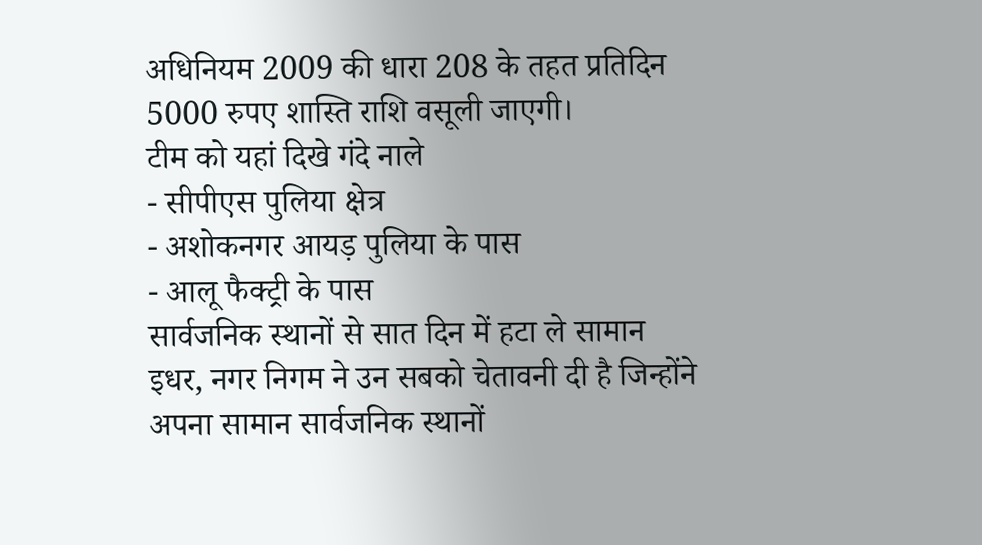अधिनियम 2009 की धारा 208 के तहत प्रतिदिन 5000 रुपए शास्ति राशि वसूली जाएगी।
टीम को यहां दिखे गंदे नाले
- सीपीएस पुलिया क्षेत्र
- अशोकनगर आयड़ पुलिया के पास
- आलू फैक्ट्री के पास
सार्वजनिक स्थानों से सात दिन में हटा ले सामान
इधर, नगर निगम ने उन सबको चेतावनी दी है जिन्होंने अपना सामान सार्वजनिक स्थानों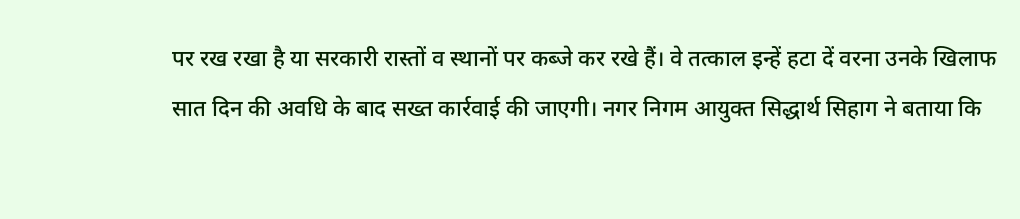पर रख रखा है या सरकारी रास्तों व स्थानों पर कब्जे कर रखे हैं। वे तत्काल इन्हें हटा दें वरना उनके खिलाफ सात दिन की अवधि के बाद सख्त कार्रवाई की जाएगी। नगर निगम आयुक्त सिद्धार्थ सिहाग ने बताया कि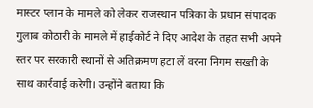मास्टर प्लान के मामले को लेकर राजस्थान पत्रिका के प्रधान संपादक गुलाब कोठारी के मामले में हाईकोर्ट ने दिए आदेश के तहत सभी अपने स्तर पर सरकारी स्थानों से अतिक्रमण हटा लें वरना निगम सख्ती के साथ कार्रवाई करेगी। उन्होंने बताया कि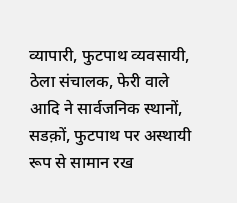व्यापारी, फुटपाथ व्यवसायी, ठेला संचालक, फेरी वाले आदि ने सार्वजनिक स्थानों, सडक़ों, फुटपाथ पर अस्थायी रूप से सामान रख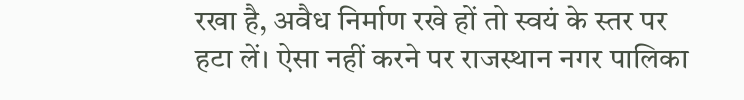रखा है, अवैध निर्माण रखे हों तो स्वयं के स्तर पर हटा लें। ऐसा नहीं करने पर राजस्थान नगर पालिका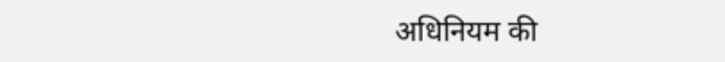अधिनियम की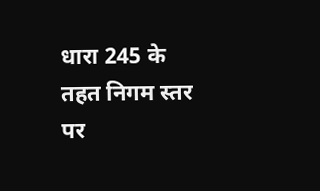धारा 245 के तहत निगम स्तर पर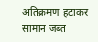अतिक्रमण हटाकर सामान जब्त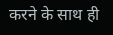करने के साथ ही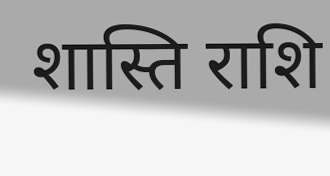शास्ति राशि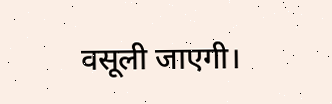वसूली जाएगी।